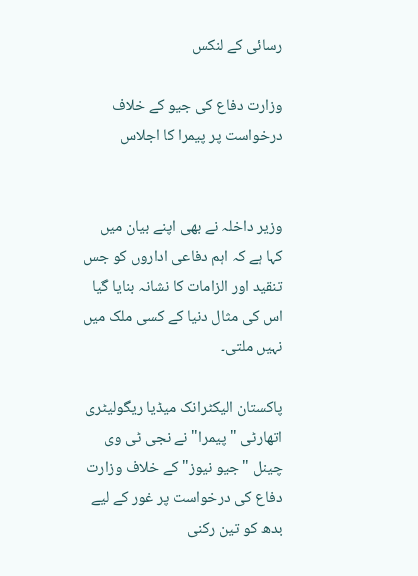رسائی کے لنکس

وزارت دفاع کی جیو کے خلاف درخواست پر پیمرا کا اجلاس


وزیر داخلہ نے بھی اپنے بیان میں کہا ہے کہ اہم دفاعی اداروں کو جس تنقید اور الزامات کا نشانہ بنایا گیا اس کی مثال دنیا کے کسی ملک میں نہیں ملتی۔

پاکستان الیکٹرانک میڈیا ریگولیٹری اتھارٹی "پیمرا" نے نجی ٹی وی چینل "جیو نیوز" کے خلاف وزارت دفاع کی درخواست پر غور کے لیے بدھ کو تین رکنی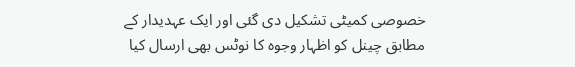خصوصی کمیٹی تشکیل دی گئی اور ایک عہدیدار کے مطابق چینل کو اظہار وجوہ کا نوٹس بھی ارسال کیا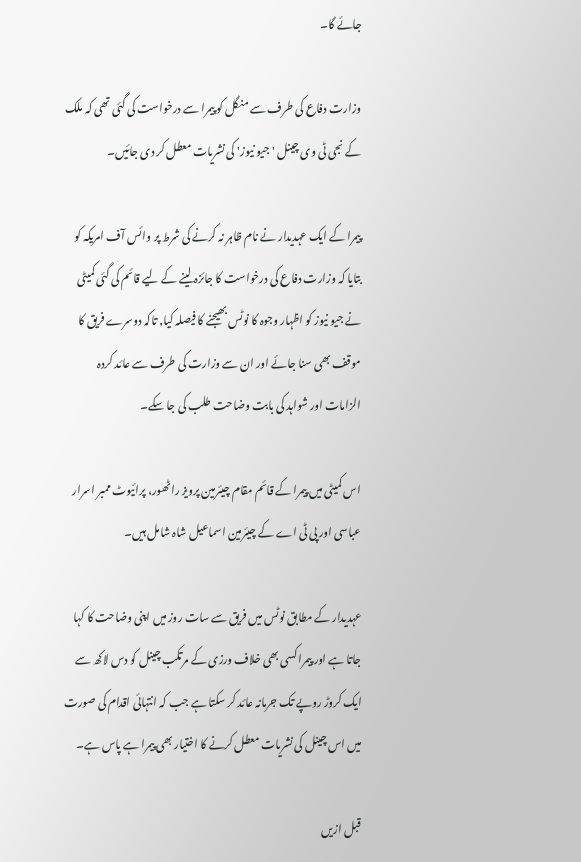جائے گا۔

وزارت دفاع کی طرف سے منگل کو پیمرا سے درخواست کی گئی تھی کہ ملک کے نجی ٹی وی چینل 'جیو نیوز' کی نشریات معطل کر دی جائیں۔

پیمرا کے ایک عہدیدار نے نام ظاہر نہ کرنے کی شرط پر وائس آف امریکہ کو بتایا کہ وزارت دفاع کی درخواست کا جائزہ لینے کے لیے قائم کی گئی کمیٹی نے جیو نیوز کو اظہار وجوہ کا نوٹس بھیجنے کا فیصلہ کیا, تاکہ دوسرے فریق کا موقف بھی سنا جائے اور ان سے وزارت کی طرف سے عائد کردہ الزامات اور شواہد کی بابت وضاحت طلب کی جا سکے۔

اس کمیٹی میں پیمرا کے قائم مقام چیئرمین پرویز راٹھور، پرائیوٹ ممبر اسرار عباسی اور پی ٹی اے کے چیئرمین اسماعیل شاہ شامل ہیں۔

عہدیدار کے مطابق نوٹس میں فریق سے سات روز میں اپنی وضاحت کا کہا جاتا ہے اور پیمرا کسی بھی خلاف ورزی کے مرتکب چینل کو دس لاکھ سے ایک کروڑ روپے تک جرمانہ عائد کر سکتا ہے جب کہ انتہائی اقدام کی صورت میں اس چینل کی نشریات معطل کرنے کا اختیار بھی پیمرا ہے پاس ہے۔

قبل ازیں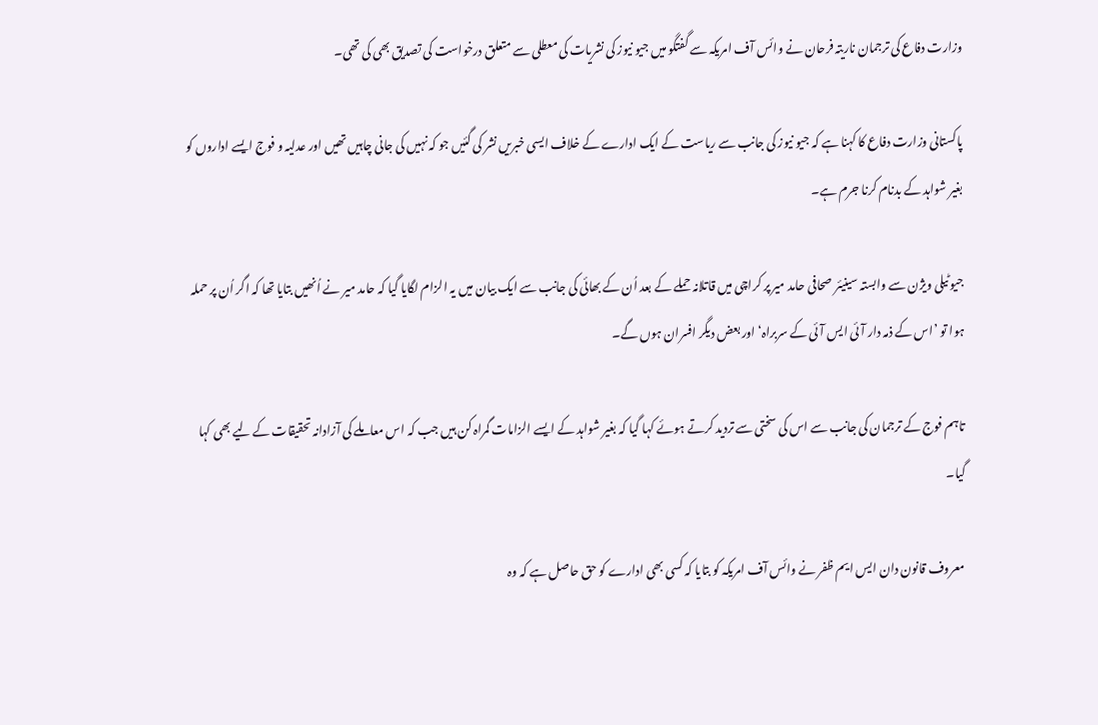وزارت دفاع کی ترجمان ناریتہ فرحان نے وائس آف امریکہ سے گفتگو میں جیو نیوز کی نشریات کی معطلی سے متعلق درخواست کی تصدیق بھی کی تھی۔

پاکستانی وزارت دفاع کا کہنا ہے کہ جیو نیوز کی جانب سے ریاست کے ایک ادارے کے خلاف ایسی خبریں نشر کی گئیں جو کہ نہیں کی جانی چاہیں تھیں اور عدلیہ و فوج ایسے اداروں کو بغیر شواہد کے بدنام کرنا جرم ہے۔

جیو ٹیلی ویژن سے وابستہ سینیئر صحافی حامد میر پر کراچی میں قاتلانہ حملے کے بعد اُن کے بھائی کی جانب سے ایک بیان میں یہ الزام لگایا گیا کہ حامد میر نے اُنھیں بتایا تھا کہ اگر اُن پر حملہ ہوا تو ’اس کے ذمہ دار آئی ایس آئی کے سربراہ‘ اور بعض دیگر افسران ہوں گے۔

تاہم فوج کے ترجمان کی جانب سے اس کی سختی سے تردید کرتے ہوئے کہا گیا کہ بغیر شواہد کے ایسے الزامات گمراہ کن ہیں جب کہ اس معاملے کی آزادانہ تحقیقات کے لیے بھی کہا گیا۔

معروف قانون دان ایس ایم ظفر نے وائس آف امریکہ کو بتایا کہ کسی بھی ادارے کو حق حاصل ہے کہ وہ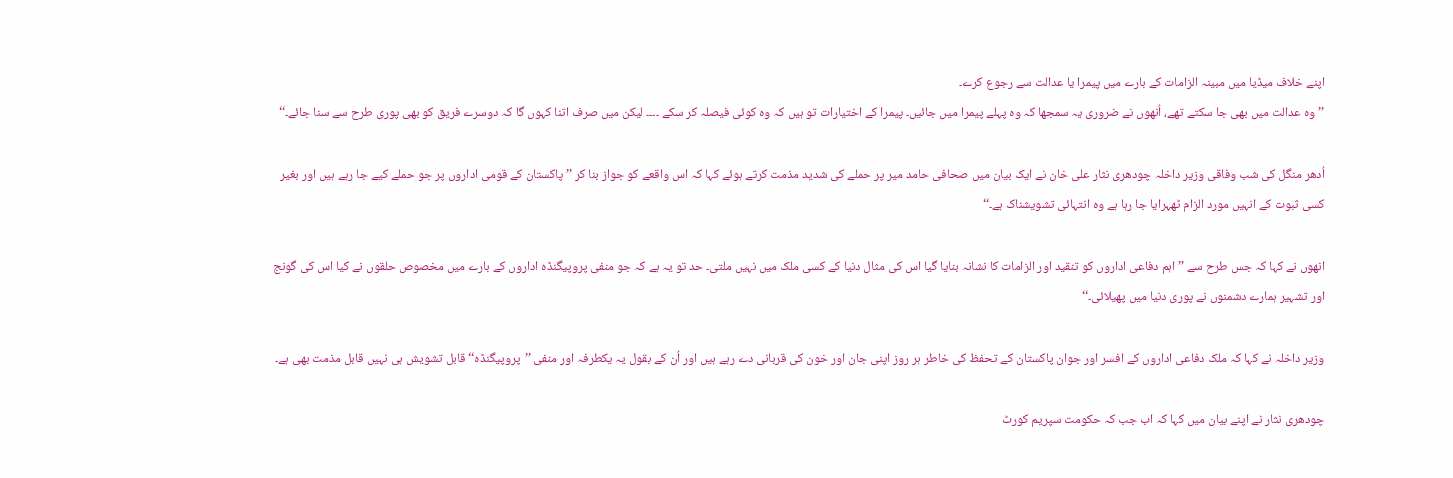اپنے خلاف میڈیا میں مبینہ الزامات کے بارے میں پیمرا یا عدالت سے رجوع کرے۔
’’وہ عدالت میں بھی جا سکتے تھے، اُنھوں نے ضروری یہ سمجھا کہ وہ پہلے پیمرا میں جائیں۔ پیمرا کے اختیارات تو ہیں کہ وہ کوئی فیصلہ کر سکے ۔۔۔۔ لیکن میں صرف اتنا کہوں گا کہ دوسرے فریق کو بھی پوری طرح سے سنا جائے۔‘‘

اُدھر منگل کی شب وفاقی وزیر داخلہ چودھری نثار علی خان نے ایک بیان میں صحافی حامد میر پر حملے کی شدید مذمت کرتے ہوئے کہا کہ اس واقعے کو جواز بنا کر ’’ پاکستان کے قومی اداروں پر جو حملے کیے جا رہے ہیں اور بغیر کسی ثبوت کے انہیں مورد الزام ٹھہرایا جا رہا ہے وہ انتہائی تشویشناک ہے۔‘‘

انھوں نے کہا کہ جس طرح سے ’’اہم دفاعی اداروں کو تنقید اور الزامات کا نشانہ بنایا گیا اس کی مثال دنیا کے کسی ملک میں نہیں ملتی۔ حد تو یہ ہے کہ جو منفی پروپیگنڈہ اداروں کے بارے میں مخصوص حلقوں نے کیا اس کی گونج اور تشہیر ہمارے دشمنوں نے پوری دنیا میں پھیلائی۔‘‘

وزیر داخلہ نے کہا کہ ملک دفاعی اداروں کے افسر اور جوان پاکستان کے تحفظ کی خاطر ہر روز اپنی جان اور خون کی قربانی دے رہے ہیں اور اُن کے بقول یہ یکطرفہ اور منفی ’’پروپیگنڈہ‘‘ قابل تشویش ہی نہیں قابل مذمت بھی ہے۔

چودھری نثار نے اپنے بیان میں کہا کہ اب جب کہ حکومت سپریم کورٹ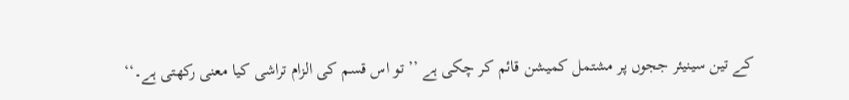کے تین سینیئر ججوں پر مشتمل کمیشن قائم کر چکی ہے ’’تو اس قسم کی الزام تراشی کیا معنی رکھتی ہے۔‘‘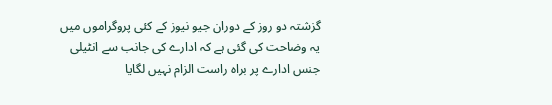گزشتہ دو روز کے دوران جیو نیوز کے کئی پروگراموں میں یہ وضاحت کی گئی ہے کہ ادارے کی جانب سے انٹیلی جنس ادارے پر براہ راست الزام نہیں لگایا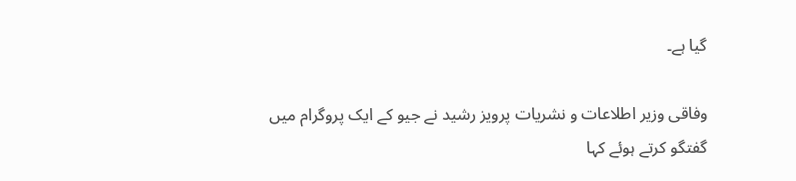گیا ہے۔

وفاقی وزیر اطلاعات و نشریات پرویز رشید نے جیو کے ایک پروگرام میں گفتگو کرتے ہوئے کہا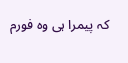کہ پیمرا ہی وہ فورم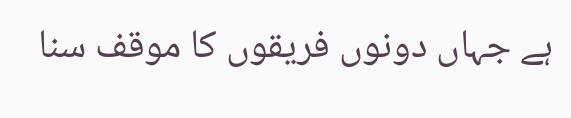ہے جہاں دونوں فریقوں کا موقف سنا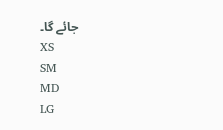جائے گا۔
XS
SM
MD
LG